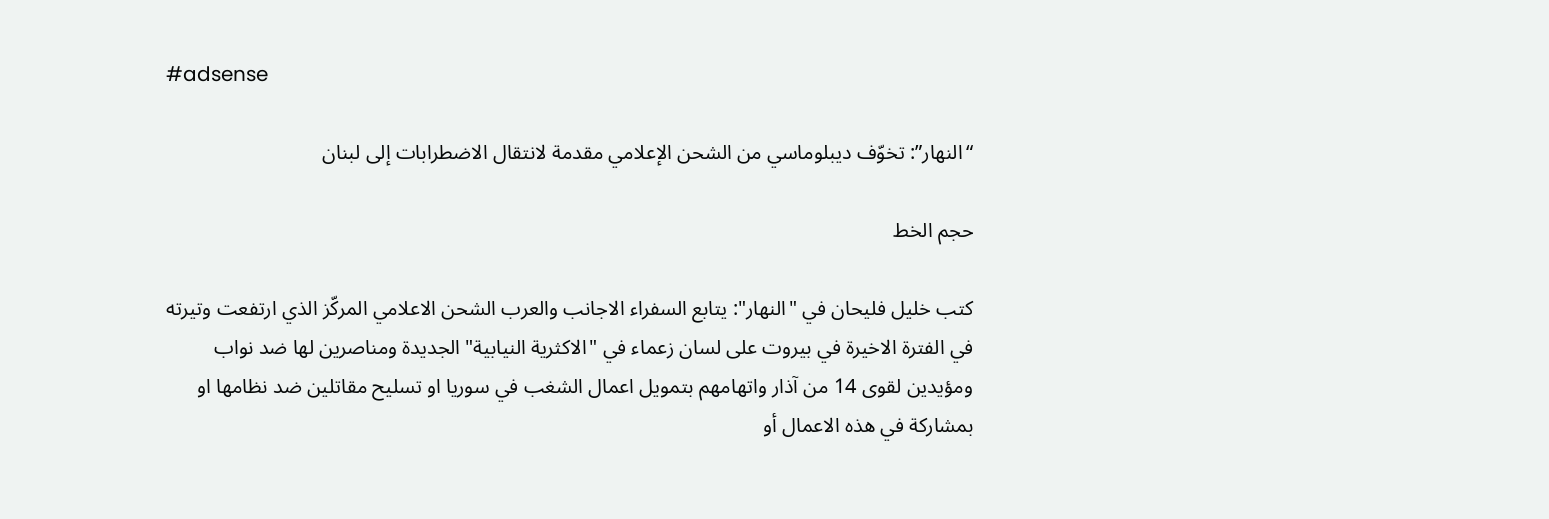#adsense

“النهار”: تخوّف ديبلوماسي من الشحن الإعلامي مقدمة لانتقال الاضطرابات إلى لبنان

حجم الخط

كتب خليل فليحان في "النهار": يتابع السفراء الاجانب والعرب الشحن الاعلامي المركّز الذي ارتفعت وتيرته في الفترة الاخيرة في بيروت على لسان زعماء في "الاكثرية النيابية" الجديدة ومناصرين لها ضد نواب ومؤيدين لقوى 14 من آذار واتهامهم بتمويل اعمال الشغب في سوريا او تسليح مقاتلين ضد نظامها او بمشاركة في هذه الاعمال أو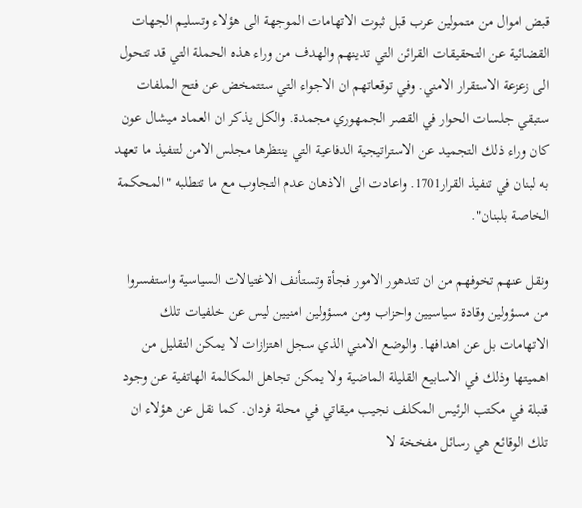قبض اموال من متمولين عرب قبل ثبوت الاتهامات الموجهة الى هؤلاء وتسليم الجهات القضائية عن التحقيقات القرائن التي تدينهم والهدف من وراء هذه الحملة التي قد تتحول الى زعزعة الاستقرار الامني. وفي توقعاتهم ان الاجواء التي ستتمخض عن فتح الملفات ستبقي جلسات الحوار في القصر الجمهوري مجمدة. والكل يذكر ان العماد ميشال عون كان وراء ذلك التجميد عن الاستراتيجية الدفاعية التي ينتظرها مجلس الامن لتنفيذ ما تعهد به لبنان في تنفيذ القرار1701. واعادت الى الاذهان عدم التجاوب مع ما تتطلبه "المحكمة الخاصة بلبنان".

ونقل عنهم تخوفهم من ان تتدهور الامور فجأة وتستأنف الاغتيالات السياسية واستفسروا من مسؤولين وقادة سياسيين واحزاب ومن مسؤولين امنيين ليس عن خلفيات تلك الاتهامات بل عن اهدافها. والوضع الامني الذي سجل اهتزازات لا يمكن التقليل من اهميتها وذلك في الاسابيع القليلة الماضية ولا يمكن تجاهل المكالمة الهاتفية عن وجود قنبلة في مكتب الرئيس المكلف نجيب ميقاتي في محلة فردان. كما نقل عن هؤلاء ان تلك الوقائع هي رسائل مفخخة لا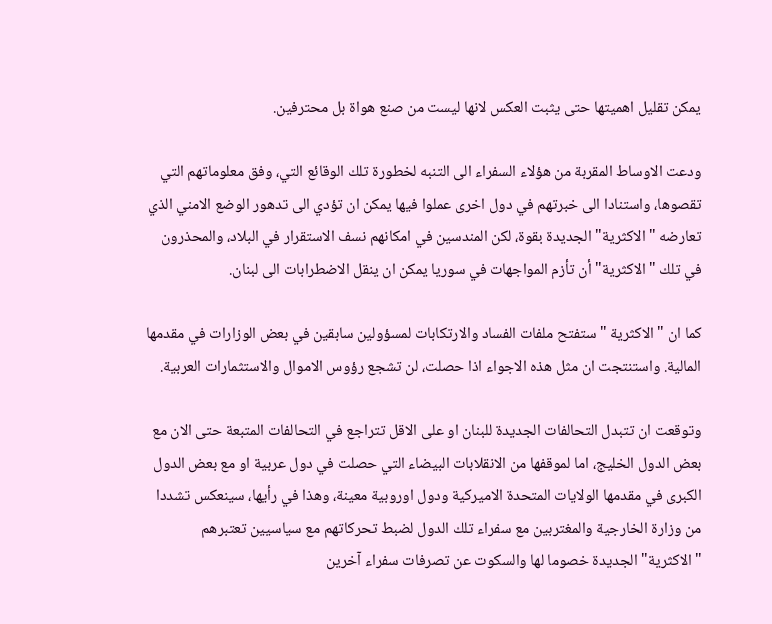يمكن تقليل اهميتها حتى يثبت العكس لانها ليست من صنع هواة بل محترفين.

ودعت الاوساط المقربة من هؤلاء السفراء الى التنبه لخطورة تلك الوقائع التي، وفق معلوماتهم التي تقصوها، واستنادا الى خبرتهم في دول اخرى عملوا فيها يمكن ان تؤدي الى تدهور الوضع الامني الذي تعارضه "الاكثرية" الجديدة بقوة، لكن المندسين في امكانهم نسف الاستقرار في البلاد، والمحذرون في تلك "الاكثرية" أن تأزم المواجهات في سوريا يمكن ان ينقل الاضطرابات الى لبنان.

كما ان " الاكثرية " ستفتح ملفات الفساد والارتكابات لمسؤولين سابقين في بعض الوزارات في مقدمها المالية. واستنتجت ان مثل هذه الاجواء اذا حصلت، لن تشجع رؤوس الاموال والاستثمارات العربية.

وتوقعت ان تتبدل التحالفات الجديدة للبنان او على الاقل تتراجع في التحالفات المتبعة حتى الان مع بعض الدول الخليج، اما لموقفها من الانقلابات البيضاء التي حصلت في دول عربية او مع بعض الدول الكبرى في مقدمها الولايات المتحدة الاميركية ودول اوروبية معينة، وهذا في رأيها، سينعكس تشددا من وزارة الخارجية والمغتربين مع سفراء تلك الدول لضبط تحركاتهم مع سياسيين تعتبرهم "الاكثرية" الجديدة خصوما لها والسكوت عن تصرفات سفراء آخرين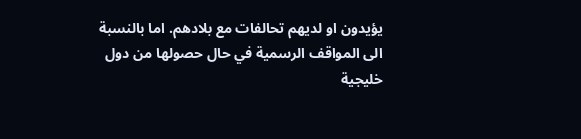يؤيدون او لديهم تحالفات مع بلادهم. اما بالنسبة الى المواقف الرسمية في حال حصولها من دول خليجية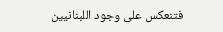فتنعكس على وجود اللبنانيين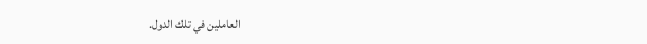العاملين في تلك الدول.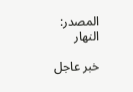المصدر:
النهار

خبر عاجل